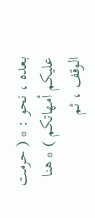بعده ، نحو : * ( حرمت عليكم أمهاتكم ) * هنا الوقف ، ثم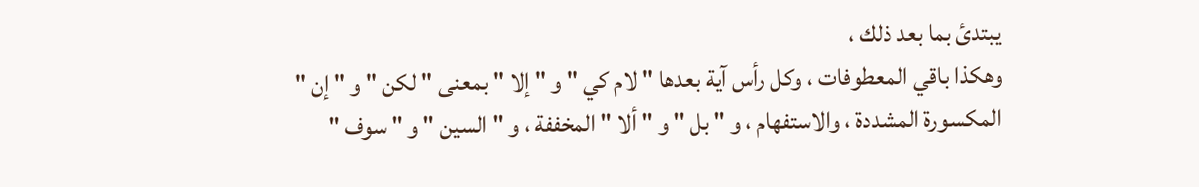يبتدئ بما بعد ذلك ،
وهكذا باقي المعطوفات ، وكل رأس آية بعدها " لام كي " و " إلا " بمعنى " لكن " و " إن "
المكسورة المشددة ، والاستفهام ، و " بل " و " ألا " المخففة ، و " السين " و " سوف "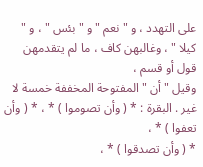على التهدد ، و " نعم " و " بئس " ، و " كيلا " ، وغالبهن كاف ، ما لم يتقدمهن قول أو قسم ،
وقيل " أن " المفتوحة المخففة خمسة لا غير . البقرة : * ( وأن تصوموا ) * ، * ( وأن تعفوا ) * ،
* ( وأن تصدقوا ) * ،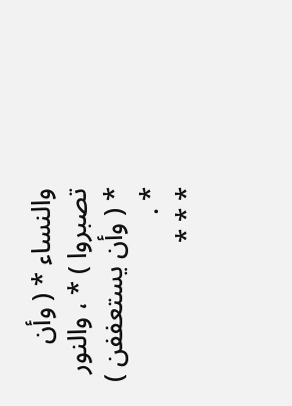والنساء * ( وأن تصبروا ) * ، والنور * ( وأن يستعففن ) * .
* * *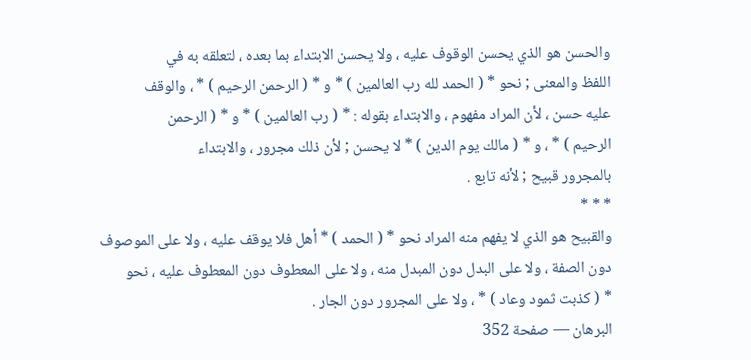والحسن هو الذي يحسن الوقوف عليه ، ولا يحسن الابتداء بما بعده ، لتعلقه به في
اللفظ والمعنى ; نحو * ( الحمد لله رب العالمين ) * و * ( الرحمن الرحيم ) * ، والوقف
عليه حسن ، لأن المراد مفهوم ، والابتداء بقوله : * ( رب العالمين ) * و * ( الرحمن
الرحيم ) * ، و * ( مالك يوم الدين ) * لا يحسن ; لأن ذلك مجرور ، والابتداء
بالمجرور قبيح ; لأنه تابع .
* * *
والقبيح هو الذي لا يفهم منه المراد نحو * ( الحمد ) * أهل فلا يوقف عليه ، ولا على الموصوف
دون الصفة ، ولا على البدل دون المبدل منه ، ولا على المعطوف دون المعطوف عليه ، نحو
* ( كذبت ثمود وعاد ) * ، ولا على المجرور دون الجار .
البرهان — صفحة 352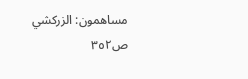مساهمون: الزركشي
ص٣٥٢